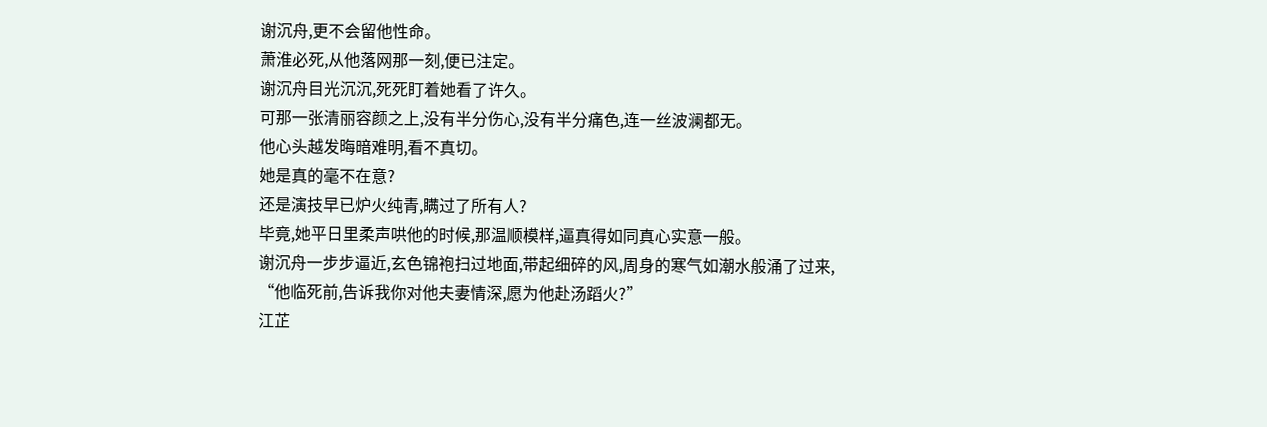谢沉舟,更不会留他性命。
萧淮必死,从他落网那一刻,便已注定。
谢沉舟目光沉沉,死死盯着她看了许久。
可那一张清丽容颜之上,没有半分伤心,没有半分痛色,连一丝波澜都无。
他心头越发晦暗难明,看不真切。
她是真的毫不在意?
还是演技早已炉火纯青,瞒过了所有人?
毕竟,她平日里柔声哄他的时候,那温顺模样,逼真得如同真心实意一般。
谢沉舟一步步逼近,玄色锦袍扫过地面,带起细碎的风,周身的寒气如潮水般涌了过来,
“他临死前,告诉我你对他夫妻情深,愿为他赴汤蹈火?”
江芷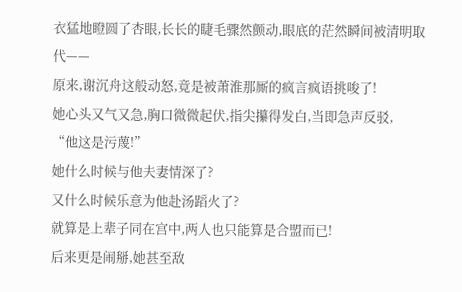衣猛地瞪圆了杏眼,长长的睫毛骤然颤动,眼底的茫然瞬间被清明取代——
原来,谢沉舟这般动怒,竟是被萧淮那厮的疯言疯语挑唆了!
她心头又气又急,胸口微微起伏,指尖攥得发白,当即急声反驳,
“他这是污蔑!”
她什么时候与他夫妻情深了?
又什么时候乐意为他赴汤蹈火了?
就算是上辈子同在宫中,两人也只能算是合盟而已!
后来更是闹掰,她甚至敌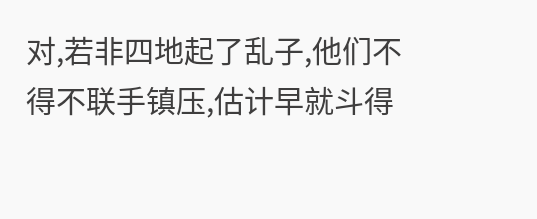对,若非四地起了乱子,他们不得不联手镇压,估计早就斗得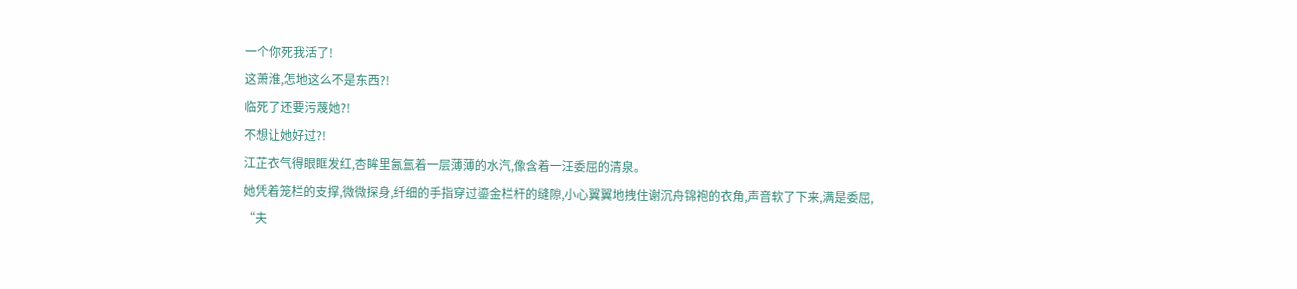一个你死我活了!
这萧淮,怎地这么不是东西?!
临死了还要污蔑她?!
不想让她好过?!
江芷衣气得眼眶发红,杏眸里氤氲着一层薄薄的水汽,像含着一汪委屈的清泉。
她凭着笼栏的支撑,微微探身,纤细的手指穿过鎏金栏杆的缝隙,小心翼翼地拽住谢沉舟锦袍的衣角,声音软了下来,满是委屈,
“夫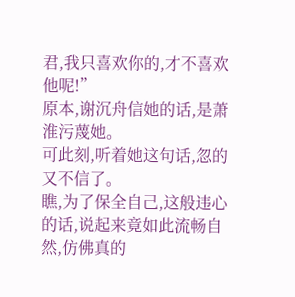君,我只喜欢你的,才不喜欢他呢!”
原本,谢沉舟信她的话,是萧淮污蔑她。
可此刻,听着她这句话,忽的又不信了。
瞧,为了保全自己,这般违心的话,说起来竟如此流畅自然,仿佛真的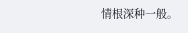情根深种一般。